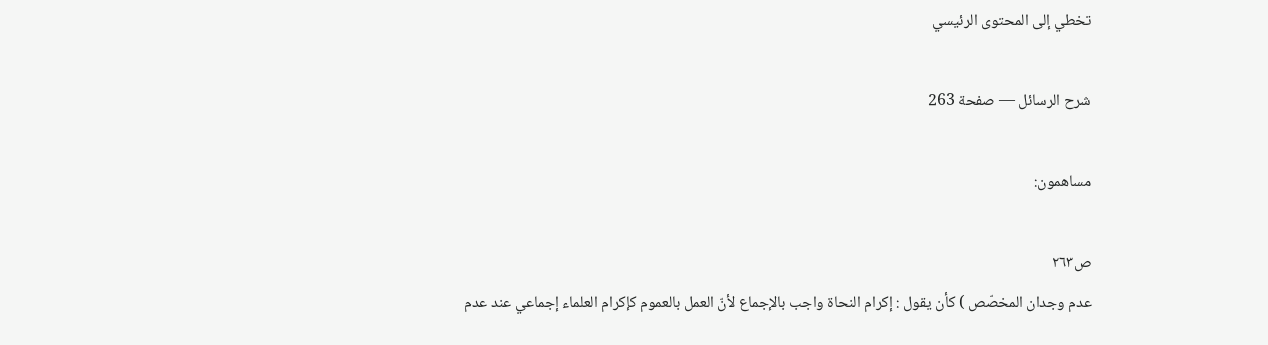تخطي إلى المحتوى الرئيسي

شرح الرسائل — صفحة 263

مساهمون:

ص٢٦٣
عدم وجدان المخصّص ) كأن يقول : إكرام النحاة واجب بالإجماع لأنّ العمل بالعموم كإكرام العلماء إجماعي عند عدم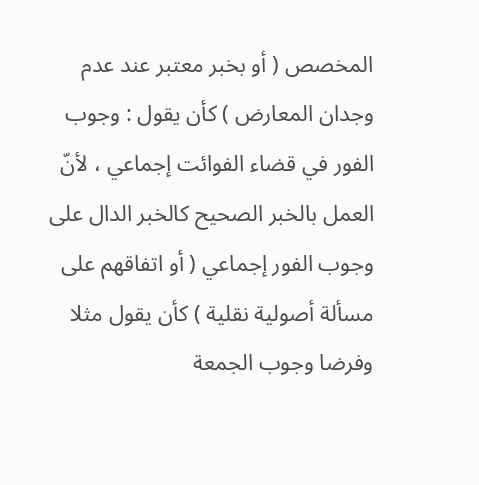المخصص ( أو بخبر معتبر عند عدم وجدان المعارض ) كأن يقول : وجوب الفور في قضاء الفوائت إجماعي ، لأنّ العمل بالخبر الصحيح كالخبر الدال على وجوب الفور إجماعي ( أو اتفاقهم على مسألة أصولية نقلية ) كأن يقول مثلا وفرضا وجوب الجمعة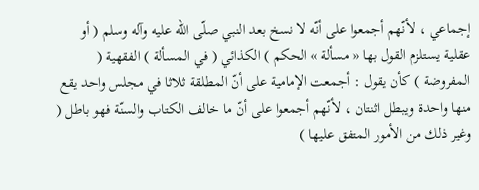إجماعي ، لأنّهم أجمعوا على أنّه لا نسخ بعد النبي صلّى اللّه عليه وآله وسلم ( أو عقلية يستلزم القول بها « مسألة » الحكم ) الكذائي ( في المسألة ) الفقهية ( المفروضة ) كأن يقول : أجمعت الإمامية على أنّ المطلقة ثلاثا في مجلس واحد يقع منها واحدة ويبطل اثنتان ، لأنّهم أجمعوا على أنّ ما خالف الكتاب والسنّة فهو باطل ( وغير ذلك من الأمور المتفق عليها )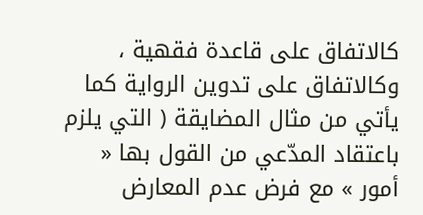كالاتفاق على قاعدة فقهية ، وكالاتفاق على تدوين الرواية كما يأتي من مثال المضايقة ( التي يلزم باعتقاد المدّعي من القول بها « أمور » مع فرض عدم المعارض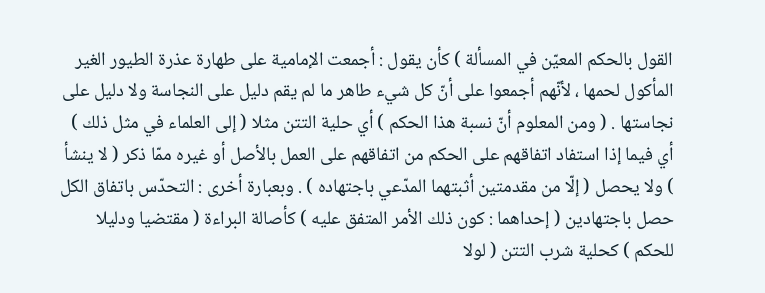القول بالحكم المعيّن في المسألة ) كأن يقول : أجمعت الإمامية على طهارة عذرة الطيور الغير المأكول لحمها ، لأنّهم أجمعوا على أنّ كل شيء طاهر ما لم يقم دليل على النجاسة ولا دليل على نجاستها . ( ومن المعلوم أنّ نسبة هذا الحكم ) أي حلية التتن مثلا ( إلى العلماء في مثل ذلك ) أي فيما إذا استفاد اتفاقهم على الحكم من اتفاقهم على العمل بالأصل أو غيره ممّا ذكر ( لا ينشأ ) ولا يحصل ( إلّا من مقدمتين أثبتهما المدّعي باجتهاده ) . وبعبارة أخرى : التحدّس باتفاق الكل حصل باجتهادين ( إحداهما : كون ذلك الأمر المتفق عليه ) كأصالة البراءة ( مقتضيا ودليلا للحكم ) كحلية شرب التتن ( لولا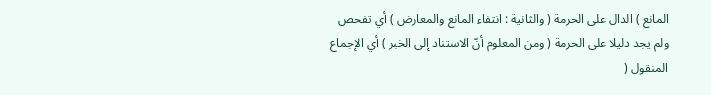المانع ) الدال على الحرمة ( والثانية : انتفاء المانع والمعارض ) أي تفحص ولم يجد دليلا على الحرمة ( ومن المعلوم أنّ الاستناد إلى الخبر ) أي الإجماع المنقول (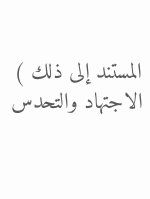المستند إلى ذلك ) الاجتهاد والتحدس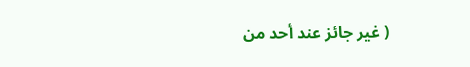( غير جائز عند أحد من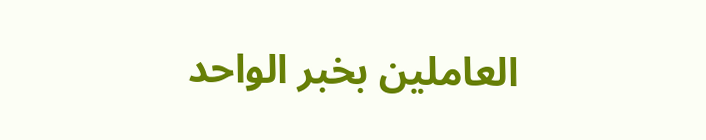العاملين بخبر الواحد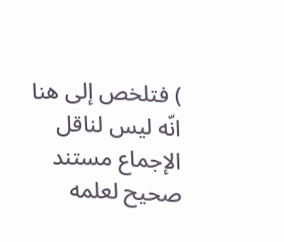) فتلخص إلى هنا انّه ليس لناقل الإجماع مستند صحيح لعلمه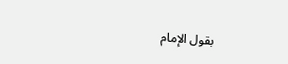بقول الإمام